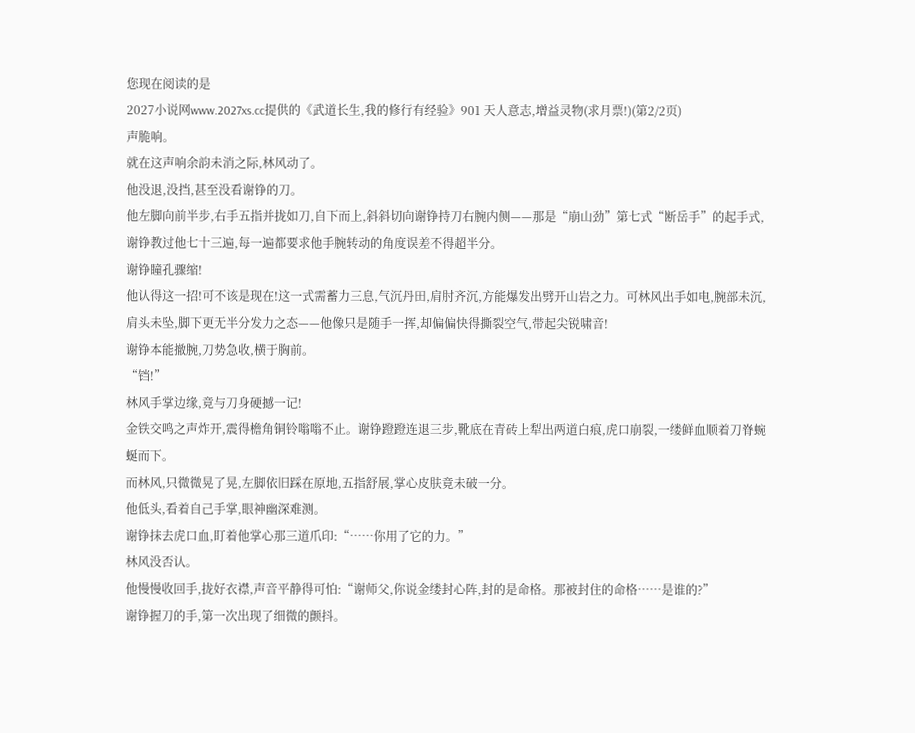您现在阅读的是
2027小说网www.2027xs.cc提供的《武道长生,我的修行有经验》901 天人意志,增益灵物(求月票!)(第2/2页)
声脆响。
就在这声响余韵未消之际,林风动了。
他没退,没挡,甚至没看谢铮的刀。
他左脚向前半步,右手五指并拢如刀,自下而上,斜斜切向谢铮持刀右腕内侧——那是“崩山劲”第七式“断岳手”的起手式,谢铮教过他七十三遍,每一遍都要求他手腕转动的角度误差不得超半分。
谢铮瞳孔骤缩!
他认得这一招!可不该是现在!这一式需蓄力三息,气沉丹田,肩肘齐沉,方能爆发出劈开山岩之力。可林风出手如电,腕部未沉,肩头未坠,脚下更无半分发力之态——他像只是随手一挥,却偏偏快得撕裂空气,带起尖锐啸音!
谢铮本能撤腕,刀势急收,横于胸前。
“铛!”
林风手掌边缘,竟与刀身硬撼一记!
金铁交鸣之声炸开,震得檐角铜铃嗡嗡不止。谢铮蹬蹬连退三步,靴底在青砖上犁出两道白痕,虎口崩裂,一缕鲜血顺着刀脊蜿蜒而下。
而林风,只微微晃了晃,左脚依旧踩在原地,五指舒展,掌心皮肤竟未破一分。
他低头,看着自己手掌,眼神幽深难测。
谢铮抹去虎口血,盯着他掌心那三道爪印:“……你用了它的力。”
林风没否认。
他慢慢收回手,拢好衣襟,声音平静得可怕:“谢师父,你说金缕封心阵,封的是命格。那被封住的命格……是谁的?”
谢铮握刀的手,第一次出现了细微的颤抖。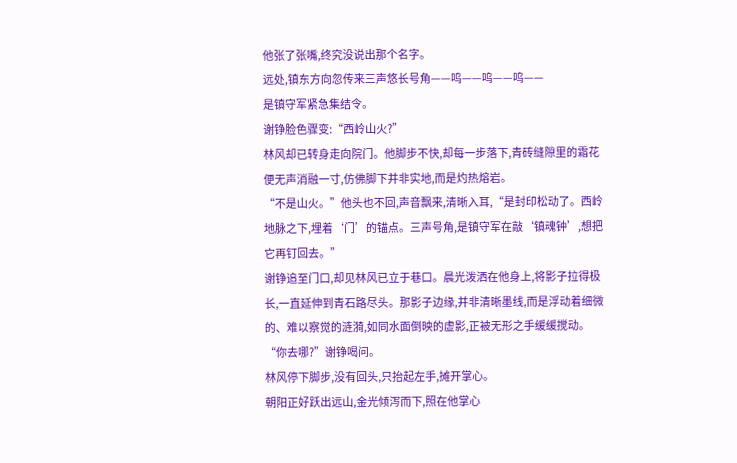他张了张嘴,终究没说出那个名字。
远处,镇东方向忽传来三声悠长号角——呜——呜——呜——
是镇守军紧急集结令。
谢铮脸色骤变:“西岭山火?”
林风却已转身走向院门。他脚步不快,却每一步落下,青砖缝隙里的霜花便无声消融一寸,仿佛脚下并非实地,而是灼热熔岩。
“不是山火。”他头也不回,声音飘来,清晰入耳,“是封印松动了。西岭地脉之下,埋着‘门’的锚点。三声号角,是镇守军在敲‘镇魂钟’,想把它再钉回去。”
谢铮追至门口,却见林风已立于巷口。晨光泼洒在他身上,将影子拉得极长,一直延伸到青石路尽头。那影子边缘,并非清晰墨线,而是浮动着细微的、难以察觉的涟漪,如同水面倒映的虚影,正被无形之手缓缓搅动。
“你去哪?”谢铮喝问。
林风停下脚步,没有回头,只抬起左手,摊开掌心。
朝阳正好跃出远山,金光倾泻而下,照在他掌心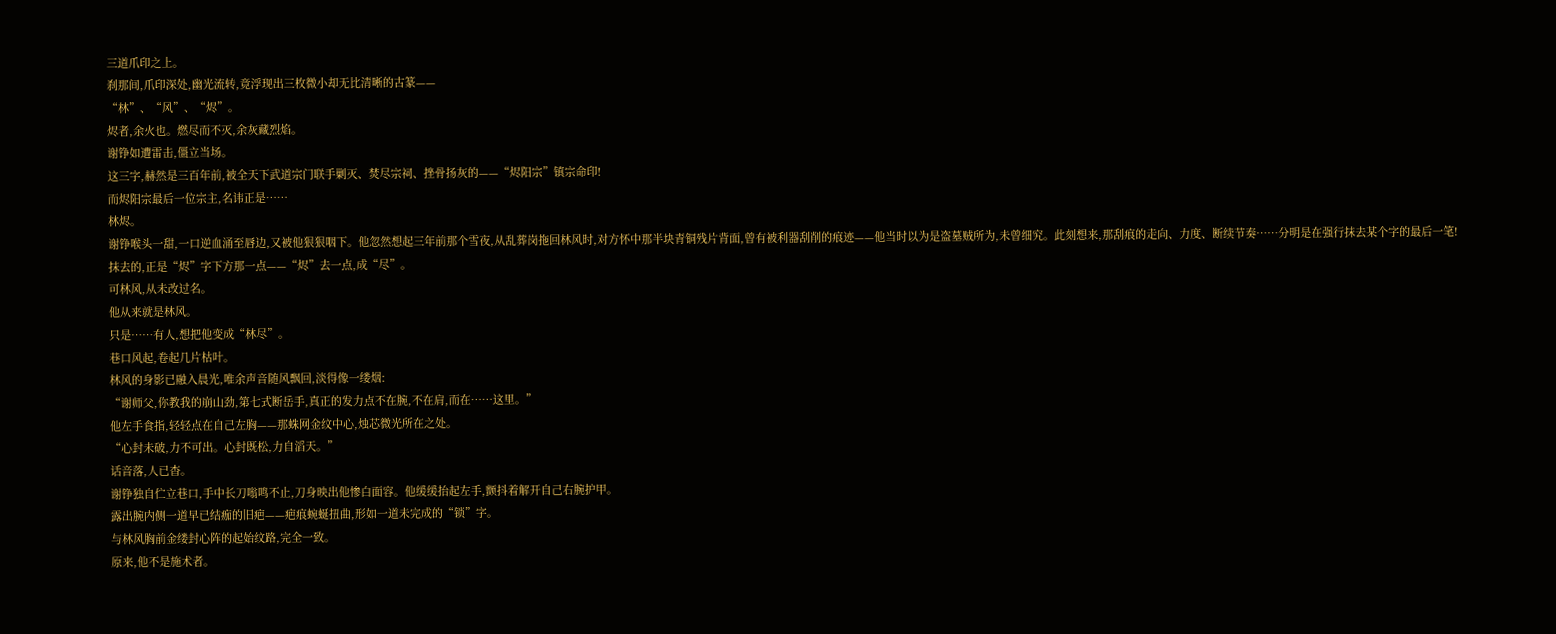三道爪印之上。
刹那间,爪印深处,幽光流转,竟浮现出三枚微小却无比清晰的古篆——
“林”、“风”、“烬”。
烬者,余火也。燃尽而不灭,余灰藏烈焰。
谢铮如遭雷击,僵立当场。
这三字,赫然是三百年前,被全天下武道宗门联手剿灭、焚尽宗祠、挫骨扬灰的——“烬阳宗”镇宗命印!
而烬阳宗最后一位宗主,名讳正是……
林烬。
谢铮喉头一甜,一口逆血涌至唇边,又被他狠狠咽下。他忽然想起三年前那个雪夜,从乱葬岗拖回林风时,对方怀中那半块青铜残片背面,曾有被利器刮削的痕迹——他当时以为是盗墓贼所为,未曾细究。此刻想来,那刮痕的走向、力度、断续节奏……分明是在强行抹去某个字的最后一笔!
抹去的,正是“烬”字下方那一点——“烬”去一点,成“尽”。
可林风,从未改过名。
他从来就是林风。
只是……有人,想把他变成“林尽”。
巷口风起,卷起几片枯叶。
林风的身影已融入晨光,唯余声音随风飘回,淡得像一缕烟:
“谢师父,你教我的崩山劲,第七式断岳手,真正的发力点不在腕,不在肩,而在……这里。”
他左手食指,轻轻点在自己左胸——那蛛网金纹中心,烛芯微光所在之处。
“心封未破,力不可出。心封既松,力自滔天。”
话音落,人已杳。
谢铮独自伫立巷口,手中长刀嗡鸣不止,刀身映出他惨白面容。他缓缓抬起左手,颤抖着解开自己右腕护甲。
露出腕内侧一道早已结痂的旧疤——疤痕蜿蜒扭曲,形如一道未完成的“锁”字。
与林风胸前金缕封心阵的起始纹路,完全一致。
原来,他不是施术者。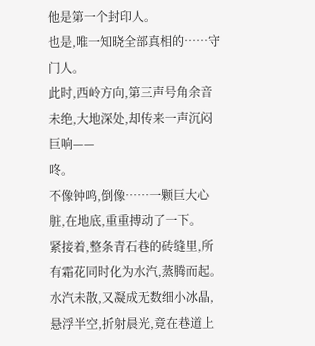他是第一个封印人。
也是,唯一知晓全部真相的……守门人。
此时,西岭方向,第三声号角余音未绝,大地深处,却传来一声沉闷巨响——
咚。
不像钟鸣,倒像……一颗巨大心脏,在地底,重重搏动了一下。
紧接着,整条青石巷的砖缝里,所有霜花同时化为水汽,蒸腾而起。水汽未散,又凝成无数细小冰晶,悬浮半空,折射晨光,竟在巷道上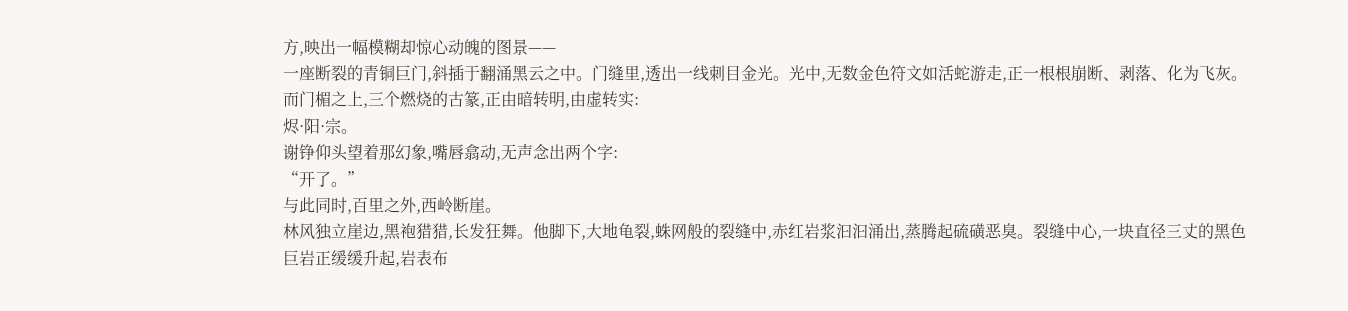方,映出一幅模糊却惊心动魄的图景——
一座断裂的青铜巨门,斜插于翻涌黑云之中。门缝里,透出一线刺目金光。光中,无数金色符文如活蛇游走,正一根根崩断、剥落、化为飞灰。
而门楣之上,三个燃烧的古篆,正由暗转明,由虚转实:
烬·阳·宗。
谢铮仰头望着那幻象,嘴唇翕动,无声念出两个字:
“开了。”
与此同时,百里之外,西岭断崖。
林风独立崖边,黑袍猎猎,长发狂舞。他脚下,大地龟裂,蛛网般的裂缝中,赤红岩浆汩汩涌出,蒸腾起硫磺恶臭。裂缝中心,一块直径三丈的黑色巨岩正缓缓升起,岩表布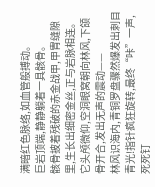满暗红色脉络,如血管般搏动。
巨岩顶端,静静躺着一具骸骨。
骸骨披着残破的赤金战甲,甲胄缝隙里,生长出细密金丝,正与岩脉相连。它头颅微仰,空洞眼窝朝向林风,下颌骨开合,发出无声的震动——
林风识海内,青铜罗盘骤然爆发出刺目青光!指针疯狂旋转,最终“咔”一声,死死钉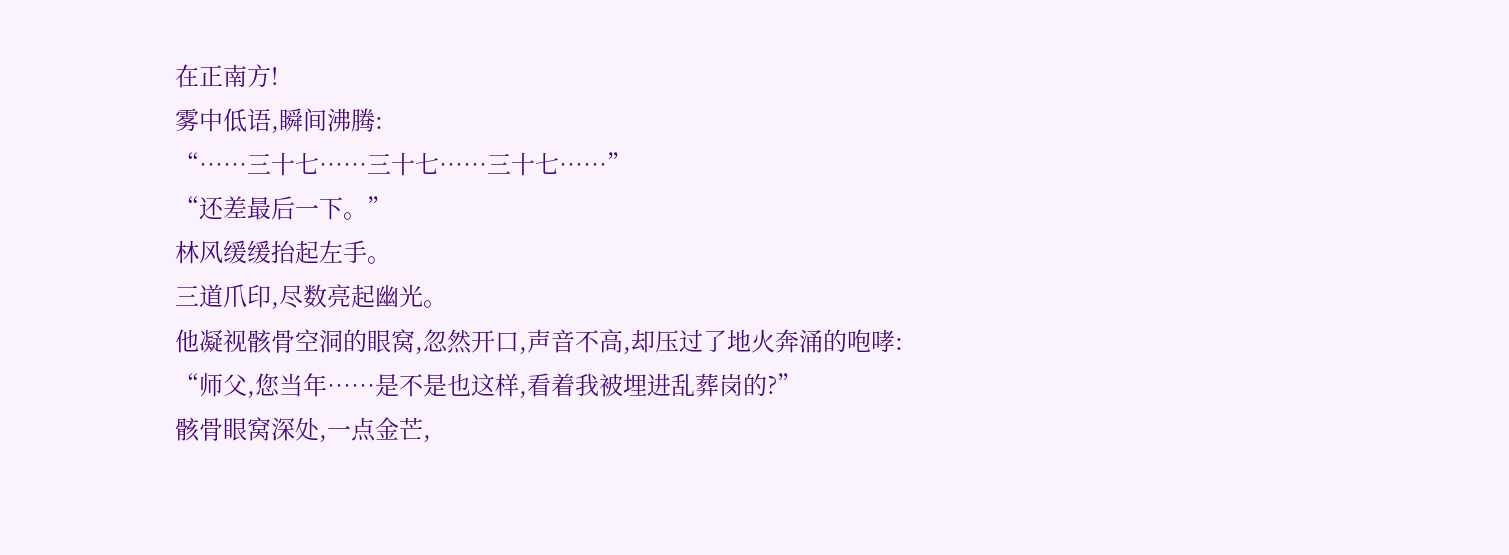在正南方!
雾中低语,瞬间沸腾:
“……三十七……三十七……三十七……”
“还差最后一下。”
林风缓缓抬起左手。
三道爪印,尽数亮起幽光。
他凝视骸骨空洞的眼窝,忽然开口,声音不高,却压过了地火奔涌的咆哮:
“师父,您当年……是不是也这样,看着我被埋进乱葬岗的?”
骸骨眼窝深处,一点金芒,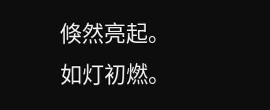倏然亮起。
如灯初燃。